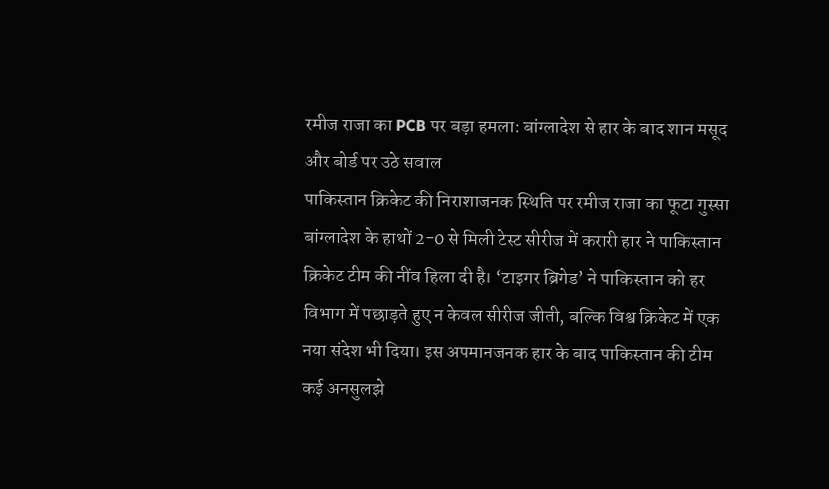रमीज राजा का PCB पर बड़ा हमला: बांग्लादेश से हार के बाद शान मसूद और बोर्ड पर उठे सवाल
पाकिस्तान क्रिकेट की निराशाजनक स्थिति पर रमीज राजा का फूटा गुस्सा
बांग्लादेश के हाथों 2-0 से मिली टेस्ट सीरीज में करारी हार ने पाकिस्तान क्रिकेट टीम की नींव हिला दी है। ‘टाइगर ब्रिगेड’ ने पाकिस्तान को हर विभाग में पछाड़ते हुए न केवल सीरीज जीती, बल्कि विश्व क्रिकेट में एक नया संदेश भी दिया। इस अपमानजनक हार के बाद पाकिस्तान की टीम कई अनसुलझे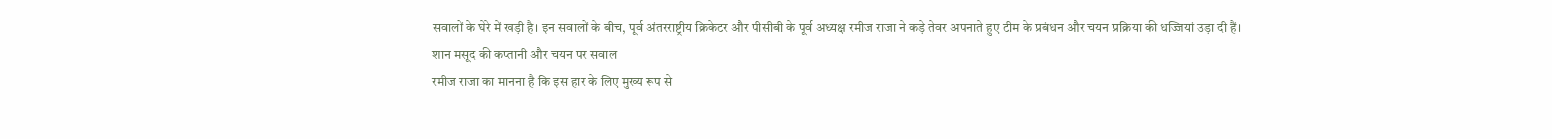सवालों के घेरे में खड़ी है। इन सवालों के बीच, पूर्व अंतरराष्ट्रीय क्रिकेटर और पीसीबी के पूर्व अध्यक्ष रमीज राजा ने कड़े तेवर अपनाते हुए टीम के प्रबंधन और चयन प्रक्रिया की धज्जियां उड़ा दी हैं।
शान मसूद की कप्तानी और चयन पर सवाल
रमीज राजा का मानना है कि इस हार के लिए मुख्य रूप से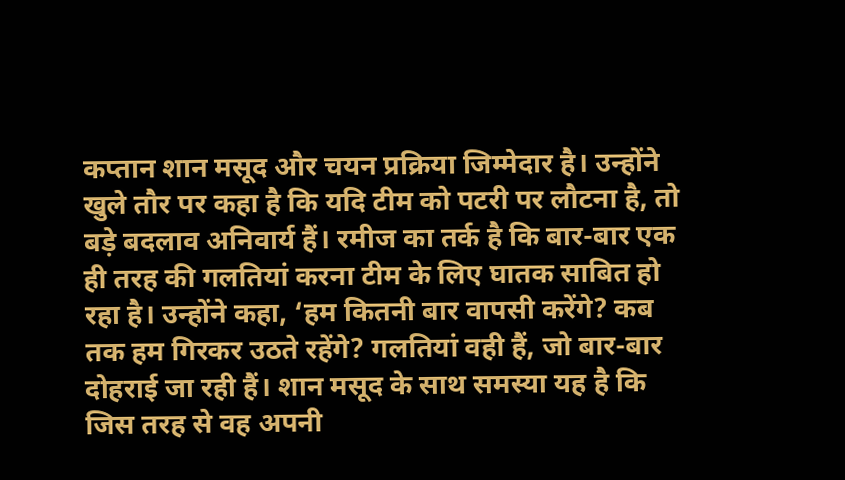कप्तान शान मसूद और चयन प्रक्रिया जिम्मेदार है। उन्होंने खुले तौर पर कहा है कि यदि टीम को पटरी पर लौटना है, तो बड़े बदलाव अनिवार्य हैं। रमीज का तर्क है कि बार-बार एक ही तरह की गलतियां करना टीम के लिए घातक साबित हो रहा है। उन्होंने कहा, ‘हम कितनी बार वापसी करेंगे? कब तक हम गिरकर उठते रहेंगे? गलतियां वही हैं, जो बार-बार दोहराई जा रही हैं। शान मसूद के साथ समस्या यह है कि जिस तरह से वह अपनी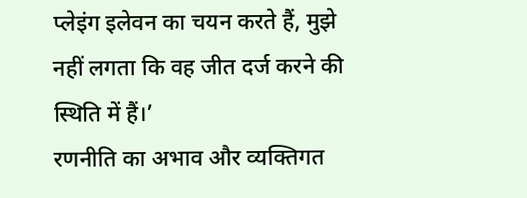प्लेइंग इलेवन का चयन करते हैं, मुझे नहीं लगता कि वह जीत दर्ज करने की स्थिति में हैं।’
रणनीति का अभाव और व्यक्तिगत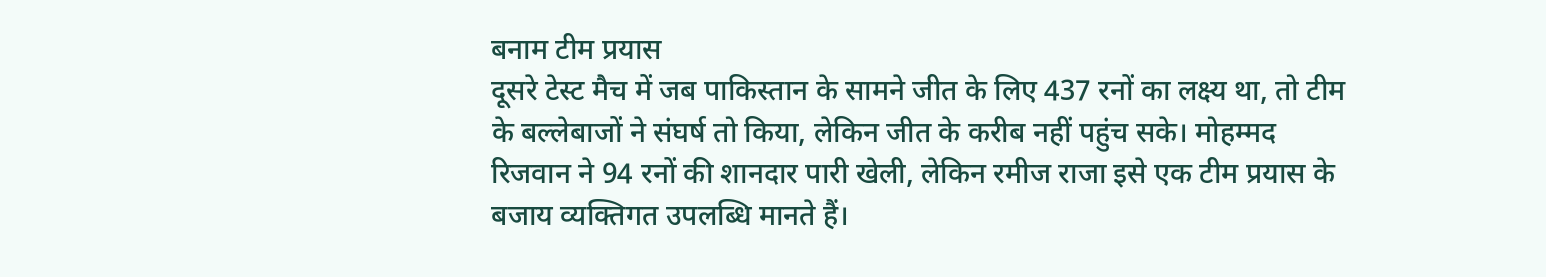बनाम टीम प्रयास
दूसरे टेस्ट मैच में जब पाकिस्तान के सामने जीत के लिए 437 रनों का लक्ष्य था, तो टीम के बल्लेबाजों ने संघर्ष तो किया, लेकिन जीत के करीब नहीं पहुंच सके। मोहम्मद रिजवान ने 94 रनों की शानदार पारी खेली, लेकिन रमीज राजा इसे एक टीम प्रयास के बजाय व्यक्तिगत उपलब्धि मानते हैं।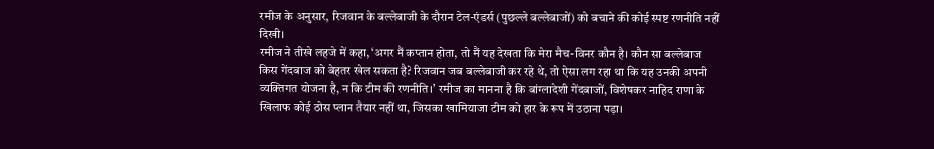रमीज के अनुसार, रिजवान के बल्लेबाजी के दौरान टेल-एंडर्स (पुछल्ले बल्लेबाजों) को बचाने की कोई स्पष्ट रणनीति नहीं दिखी।
रमीज ने तीखे लहजे में कहा, ‘अगर मैं कप्तान होता, तो मैं यह देखता कि मेरा मैच-विनर कौन है। कौन सा बल्लेबाज किस गेंदबाज को बेहतर खेल सकता है? रिजवान जब बल्लेबाजी कर रहे थे, तो ऐसा लग रहा था कि यह उनकी अपनी व्यक्तिगत योजना है, न कि टीम की रणनीति।’ रमीज का मानना है कि बांग्लादेशी गेंदबाजों, विशेषकर नाहिद राणा के खिलाफ कोई ठोस प्लान तैयार नहीं था, जिसका खामियाजा टीम को हार के रूप में उठाना पड़ा।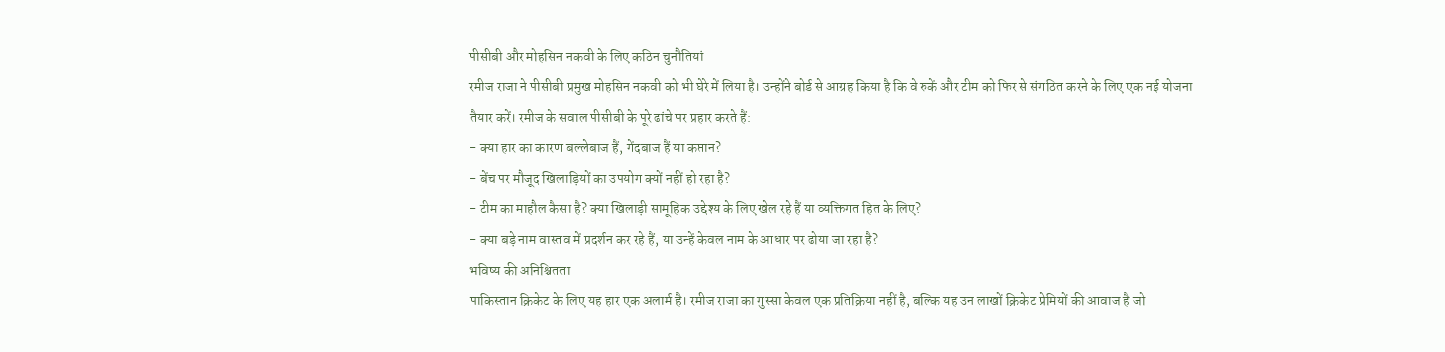पीसीबी और मोहसिन नकवी के लिए कठिन चुनौतियां
रमीज राजा ने पीसीबी प्रमुख मोहसिन नकवी को भी घेरे में लिया है। उन्होंने बोर्ड से आग्रह किया है कि वे रुकें और टीम को फिर से संगठित करने के लिए एक नई योजना तैयार करें। रमीज के सवाल पीसीबी के पूरे ढांचे पर प्रहार करते हैं:
- क्या हार का कारण बल्लेबाज हैं, गेंदबाज हैं या कप्तान?
- बेंच पर मौजूद खिलाड़ियों का उपयोग क्यों नहीं हो रहा है?
- टीम का माहौल कैसा है? क्या खिलाड़ी सामूहिक उद्देश्य के लिए खेल रहे हैं या व्यक्तिगत हित के लिए?
- क्या बड़े नाम वास्तव में प्रदर्शन कर रहे हैं, या उन्हें केवल नाम के आधार पर ढोया जा रहा है?
भविष्य की अनिश्चितता
पाकिस्तान क्रिकेट के लिए यह हार एक अलार्म है। रमीज राजा का गुस्सा केवल एक प्रतिक्रिया नहीं है, बल्कि यह उन लाखों क्रिकेट प्रेमियों की आवाज है जो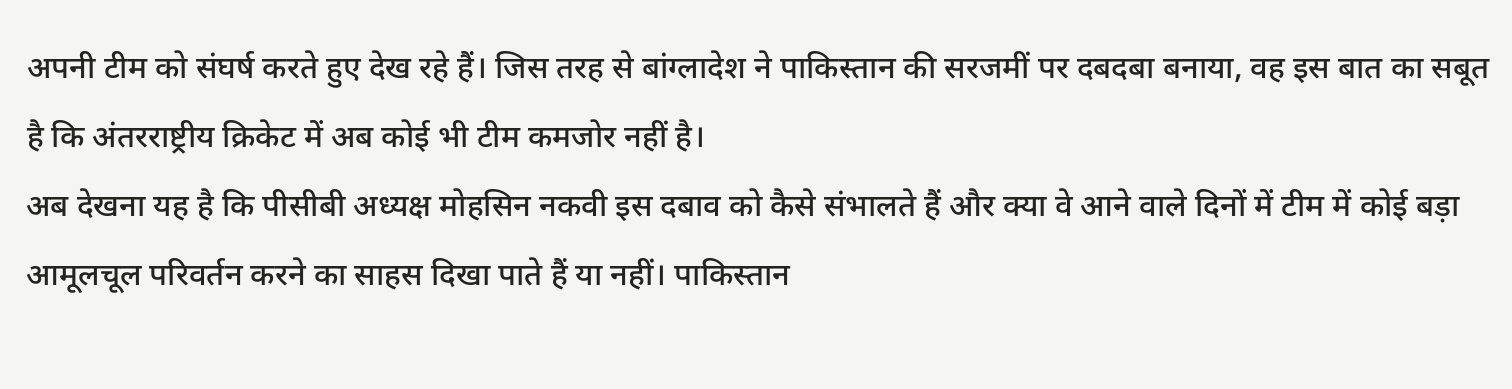अपनी टीम को संघर्ष करते हुए देख रहे हैं। जिस तरह से बांग्लादेश ने पाकिस्तान की सरजमीं पर दबदबा बनाया, वह इस बात का सबूत है कि अंतरराष्ट्रीय क्रिकेट में अब कोई भी टीम कमजोर नहीं है।
अब देखना यह है कि पीसीबी अध्यक्ष मोहसिन नकवी इस दबाव को कैसे संभालते हैं और क्या वे आने वाले दिनों में टीम में कोई बड़ा आमूलचूल परिवर्तन करने का साहस दिखा पाते हैं या नहीं। पाकिस्तान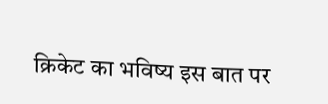क्रिकेट का भविष्य इस बात पर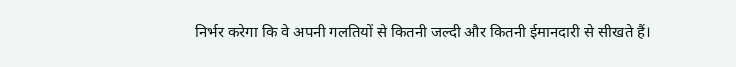निर्भर करेगा कि वे अपनी गलतियों से कितनी जल्दी और कितनी ईमानदारी से सीखते हैं।